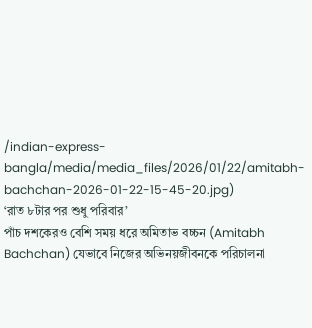/indian-express-bangla/media/media_files/2026/01/22/amitabh-bachchan-2026-01-22-15-45-20.jpg)
‘রাত ৮টার পর শুধু পরিবার’
পাঁচ দশকেরও বেশি সময় ধরে অমিতাভ বচ্চন (Amitabh Bachchan) যেভাবে নিজের অভিনয়জীবনকে পরিচালনা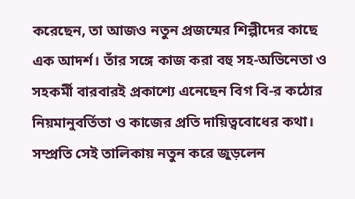করেছেন, তা আজও নতুন প্রজন্মের শিল্পীদের কাছে এক আদর্শ। তাঁর সঙ্গে কাজ করা বহু সহ-অভিনেতা ও সহকর্মী বারবারই প্রকাশ্যে এনেছেন বিগ বি-র কঠোর নিয়মানুবর্তিতা ও কাজের প্রতি দায়িত্ববোধের কথা। সম্প্রতি সেই তালিকায় নতুন করে জুড়লেন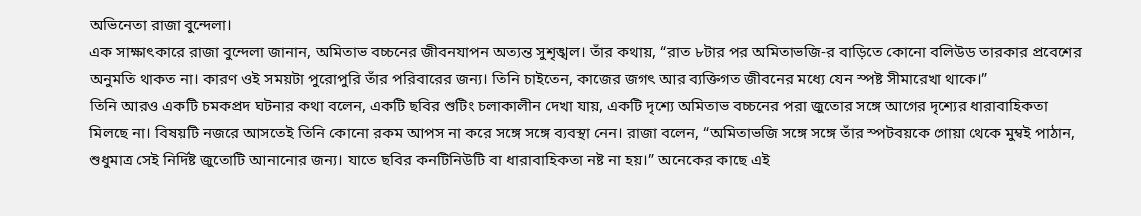অভিনেতা রাজা বুন্দেলা।
এক সাক্ষাৎকারে রাজা বুন্দেলা জানান, অমিতাভ বচ্চনের জীবনযাপন অত্যন্ত সুশৃঙ্খল। তাঁর কথায়, “রাত ৮টার পর অমিতাভজি-র বাড়িতে কোনো বলিউড তারকার প্রবেশের অনুমতি থাকত না। কারণ ওই সময়টা পুরোপুরি তাঁর পরিবারের জন্য। তিনি চাইতেন, কাজের জগৎ আর ব্যক্তিগত জীবনের মধ্যে যেন স্পষ্ট সীমারেখা থাকে।”
তিনি আরও একটি চমকপ্রদ ঘটনার কথা বলেন, একটি ছবির শুটিং চলাকালীন দেখা যায়, একটি দৃশ্যে অমিতাভ বচ্চনের পরা জুতোর সঙ্গে আগের দৃশ্যের ধারাবাহিকতা মিলছে না। বিষয়টি নজরে আসতেই তিনি কোনো রকম আপস না করে সঙ্গে সঙ্গে ব্যবস্থা নেন। রাজা বলেন, “অমিতাভজি সঙ্গে সঙ্গে তাঁর স্পটবয়কে গোয়া থেকে মুম্বই পাঠান, শুধুমাত্র সেই নির্দিষ্ট জুতোটি আনানোর জন্য। যাতে ছবির কনটিনিউটি বা ধারাবাহিকতা নষ্ট না হয়।” অনেকের কাছে এই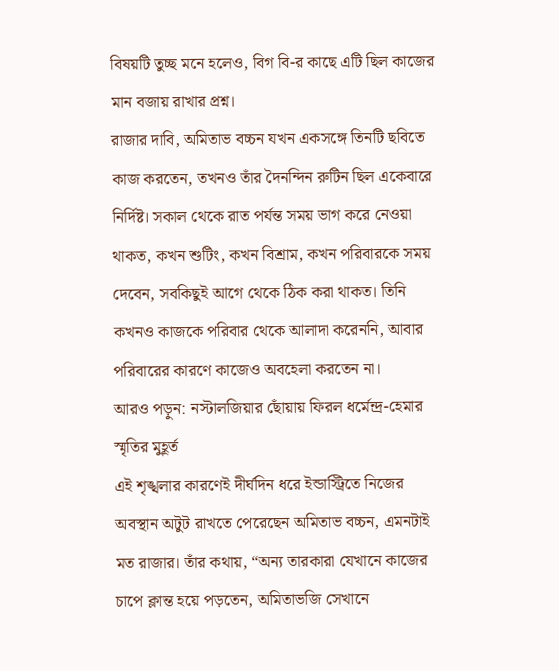বিষয়টি তুচ্ছ মনে হলেও, বিগ বি-র কাছে এটি ছিল কাজের মান বজায় রাখার প্রশ্ন।
রাজার দাবি, অমিতাভ বচ্চন যখন একসঙ্গে তিনটি ছবিতে কাজ করতেন, তখনও তাঁর দৈনন্দিন রুটিন ছিল একেবারে নির্দিষ্ট। সকাল থেকে রাত পর্যন্ত সময় ভাগ করে নেওয়া থাকত, কখন শুটিং, কখন বিশ্রাম, কখন পরিবারকে সময় দেবেন, সবকিছুই আগে থেকে ঠিক করা থাকত। তিনি কখনও কাজকে পরিবার থেকে আলাদা করেননি, আবার পরিবারের কারণে কাজেও অবহেলা করতেন না।
আরও পড়ুন: নস্টালজিয়ার ছোঁয়ায় ফিরল ধর্মেন্দ্র-হেমার স্মৃতির মুহূর্ত
এই শৃঙ্খলার কারণেই দীর্ঘদিন ধরে ইন্ডাস্ট্রিতে নিজের অবস্থান অটুট রাখতে পেরেছেন অমিতাভ বচ্চন, এমনটাই মত রাজার। তাঁর কথায়, “অন্য তারকারা যেখানে কাজের চাপে ক্লান্ত হয়ে পড়তেন, অমিতাভজি সেখানে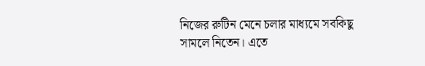নিজের রুটিন মেনে চলার মাধ্যমে সবকিছু সামলে নিতেন। এতে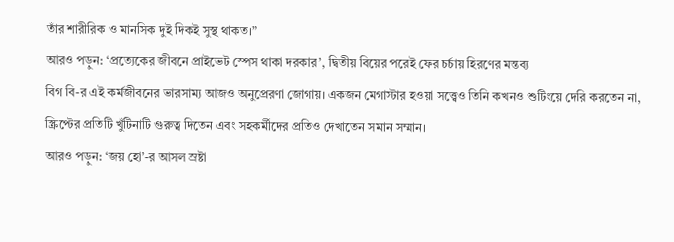তাঁর শারীরিক ও মানসিক দুই দিকই সুস্থ থাকত।”
আরও পড়ুন: ‘প্রত্যেকের জীবনে প্রাইভেট স্পেস থাকা দরকার’, দ্বিতীয় বিয়ের পরেই ফের চর্চায় হিরণের মন্তব্য
বিগ বি-র এই কর্মজীবনের ভারসাম্য আজও অনুপ্রেরণা জোগায়। একজন মেগাস্টার হওয়া সত্ত্বেও তিনি কখনও শুটিংয়ে দেরি করতেন না, স্ক্রিপ্টের প্রতিটি খুঁটিনাটি গুরুত্ব দিতেন এবং সহকর্মীদের প্রতিও দেখাতেন সমান সম্মান।
আরও পড়ুন: ‘জয় হো’-র আসল স্রষ্টা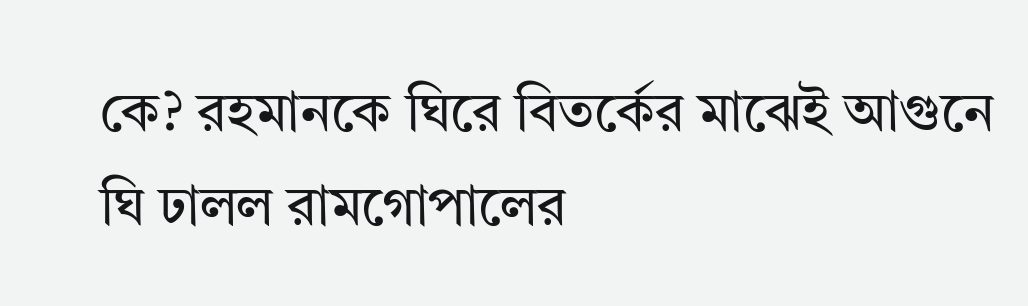কে? রহমানকে ঘিরে বিতর্কের মাঝেই আগুনে ঘি ঢালল রামগোপালের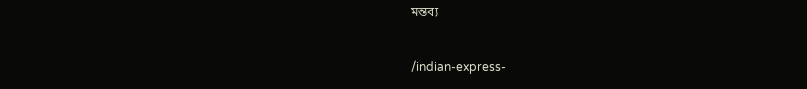মন্তব্য


/indian-express-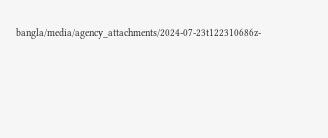bangla/media/agency_attachments/2024-07-23t122310686z-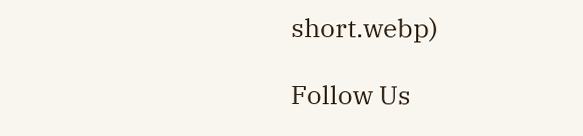short.webp)

Follow Us